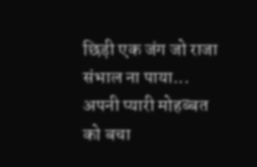छिड़ी एक जंग जो राजा संभाल ना पाया... अपनी प्यारी मोहब्बत को बचा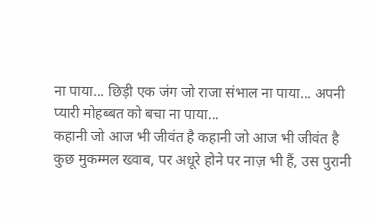ना पाया... छिड़ी एक जंग जो राजा संभाल ना पाया... अपनी प्यारी मोहब्बत को बचा ना पाया...
कहानी जो आज भी जीवंत है कहानी जो आज भी जीवंत है
कुछ मुकम्मल ख्वाब, पर अधूरे होने पर नाज़ भी हैं, उस पुरानी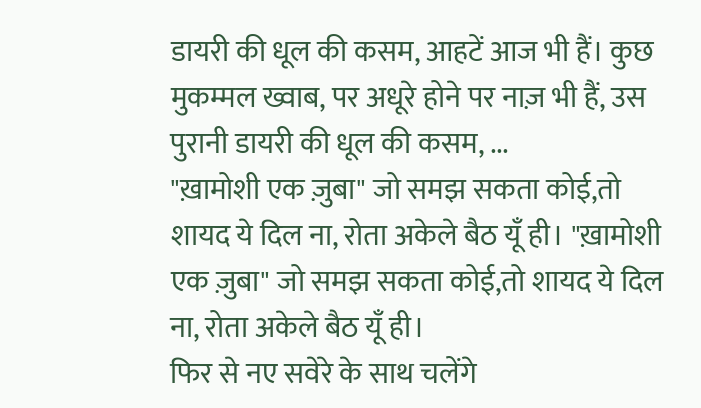डायरी की धूल की कसम, आहटें आज भी हैं। कुछ मुकम्मल ख्वाब, पर अधूरे होने पर नाज़ भी हैं, उस पुरानी डायरी की धूल की कसम, ...
"ख़ामोशी एक ज़ुबा" जो समझ सकता कोई,तो शायद ये दिल ना, रोता अकेले बैठ यूँ ही। "ख़ामोशी एक ज़ुबा" जो समझ सकता कोई,तो शायद ये दिल ना, रोता अकेले बैठ यूँ ही।
फिर से नए सवेरे के साथ चलेंगे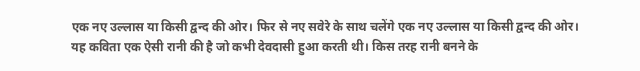एक नए उल्लास या किसी द्वन्द की ओर। फिर से नए सवेरे के साथ चलेंगे एक नए उल्लास या किसी द्वन्द की ओर।
यह कविता एक ऐसी रानी की है जो कभी देवदासी हुआ करती थी। किस तरह रानी बनने के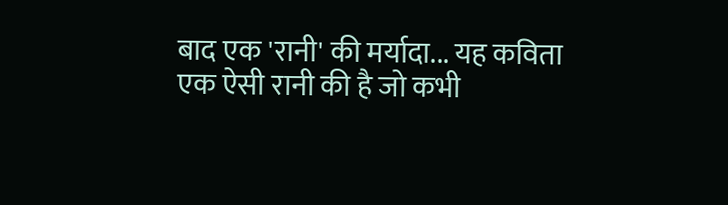बाद एक 'रानी' की मर्यादा... यह कविता एक ऐसी रानी की है जो कभी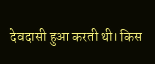देवदासी हुआ करती थी। किस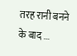तरह रानी बनने के बाद ...